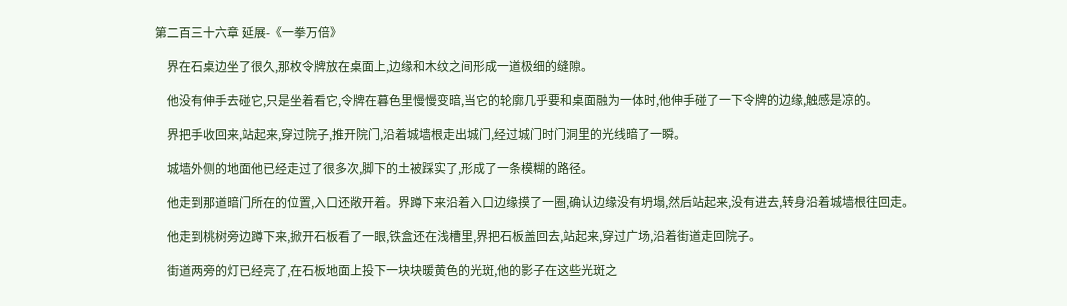第二百三十六章 延展-《一拳万倍》

    界在石桌边坐了很久,那枚令牌放在桌面上,边缘和木纹之间形成一道极细的缝隙。

    他没有伸手去碰它,只是坐着看它,令牌在暮色里慢慢变暗,当它的轮廓几乎要和桌面融为一体时,他伸手碰了一下令牌的边缘,触感是凉的。

    界把手收回来,站起来,穿过院子,推开院门,沿着城墙根走出城门,经过城门时门洞里的光线暗了一瞬。

    城墙外侧的地面他已经走过了很多次,脚下的土被踩实了,形成了一条模糊的路径。

    他走到那道暗门所在的位置,入口还敞开着。界蹲下来沿着入口边缘摸了一圈,确认边缘没有坍塌,然后站起来,没有进去,转身沿着城墙根往回走。

    他走到桃树旁边蹲下来,掀开石板看了一眼,铁盒还在浅槽里,界把石板盖回去,站起来,穿过广场,沿着街道走回院子。

    街道两旁的灯已经亮了,在石板地面上投下一块块暖黄色的光斑,他的影子在这些光斑之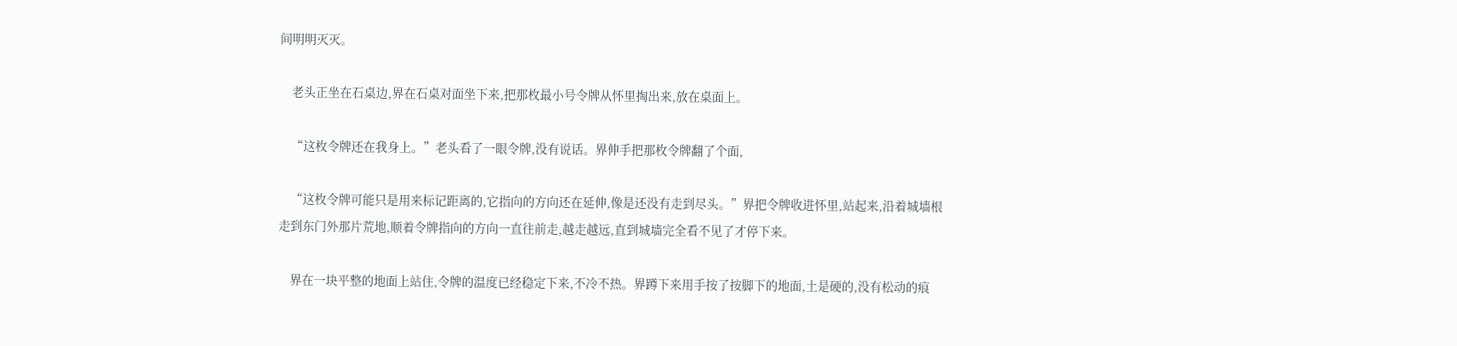间明明灭灭。

    老头正坐在石桌边,界在石桌对面坐下来,把那枚最小号令牌从怀里掏出来,放在桌面上。

    “这枚令牌还在我身上。”老头看了一眼令牌,没有说话。界伸手把那枚令牌翻了个面,

    “这枚令牌可能只是用来标记距离的,它指向的方向还在延伸,像是还没有走到尽头。”界把令牌收进怀里,站起来,沿着城墙根走到东门外那片荒地,顺着令牌指向的方向一直往前走,越走越远,直到城墙完全看不见了才停下来。

    界在一块平整的地面上站住,令牌的温度已经稳定下来,不冷不热。界蹲下来用手按了按脚下的地面,土是硬的,没有松动的痕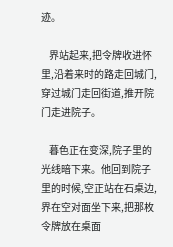迹。

    界站起来,把令牌收进怀里,沿着来时的路走回城门,穿过城门走回街道,推开院门走进院子。

    暮色正在变深,院子里的光线暗下来。他回到院子里的时候,空正站在石桌边,界在空对面坐下来,把那枚令牌放在桌面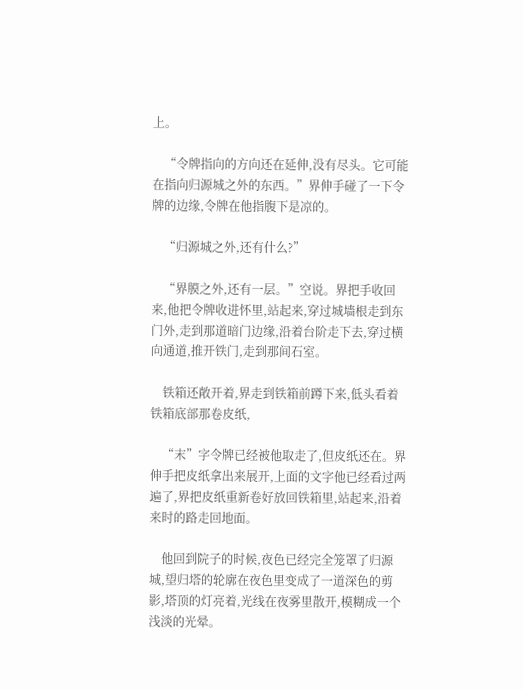上。

    “令牌指向的方向还在延伸,没有尽头。它可能在指向归源城之外的东西。”界伸手碰了一下令牌的边缘,令牌在他指腹下是凉的。

    “归源城之外,还有什么?”

    “界膜之外,还有一层。”空说。界把手收回来,他把令牌收进怀里,站起来,穿过城墙根走到东门外,走到那道暗门边缘,沿着台阶走下去,穿过横向通道,推开铁门,走到那间石室。

    铁箱还敞开着,界走到铁箱前蹲下来,低头看着铁箱底部那卷皮纸,

    “末”字令牌已经被他取走了,但皮纸还在。界伸手把皮纸拿出来展开,上面的文字他已经看过两遍了,界把皮纸重新卷好放回铁箱里,站起来,沿着来时的路走回地面。

    他回到院子的时候,夜色已经完全笼罩了归源城,望归塔的轮廓在夜色里变成了一道深色的剪影,塔顶的灯亮着,光线在夜雾里散开,模糊成一个浅淡的光晕。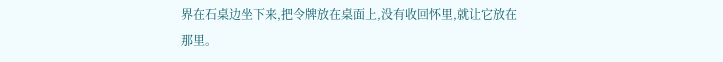界在石桌边坐下来,把令牌放在桌面上,没有收回怀里,就让它放在那里。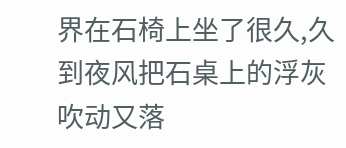界在石椅上坐了很久,久到夜风把石桌上的浮灰吹动又落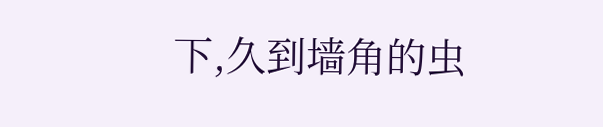下,久到墙角的虫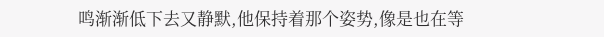鸣渐渐低下去又静默,他保持着那个姿势,像是也在等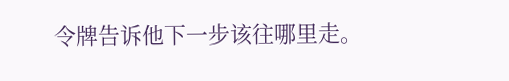令牌告诉他下一步该往哪里走。